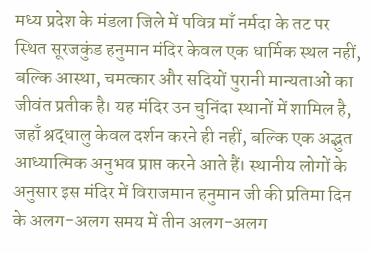मध्य प्रदेश के मंडला जिले में पवित्र माँ नर्मदा के तट पर स्थित सूरजकुंड हनुमान मंदिर केवल एक धार्मिक स्थल नहीं, बल्कि आस्था, चमत्कार और सदियों पुरानी मान्यताओं का जीवंत प्रतीक है। यह मंदिर उन चुनिंदा स्थानों में शामिल है, जहाँ श्रद्धालु केवल दर्शन करने ही नहीं, बल्कि एक अद्भुत आध्यात्मिक अनुभव प्राप्त करने आते हैं। स्थानीय लोगों के अनुसार इस मंदिर में विराजमान हनुमान जी की प्रतिमा दिन के अलग-अलग समय में तीन अलग-अलग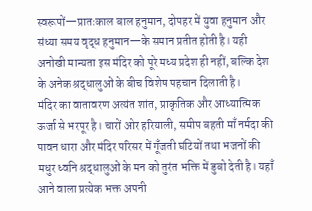स्वरूपों—प्रातःकाल बाल हनुमान, दोपहर में युवा हनुमान और संध्या समय वृद्ध हनुमान—के समान प्रतीत होती है। यही अनोखी मान्यता इस मंदिर को पूरे मध्य प्रदेश ही नहीं, बल्कि देश के अनेक श्रद्धालुओं के बीच विशेष पहचान दिलाती है।
मंदिर का वातावरण अत्यंत शांत, प्राकृतिक और आध्यात्मिक ऊर्जा से भरपूर है। चारों ओर हरियाली, समीप बहती माँ नर्मदा की पावन धारा और मंदिर परिसर में गूँजती घंटियों तथा भजनों की मधुर ध्वनि श्रद्धालुओं के मन को तुरंत भक्ति में डुबो देती है। यहाँ आने वाला प्रत्येक भक्त अपनी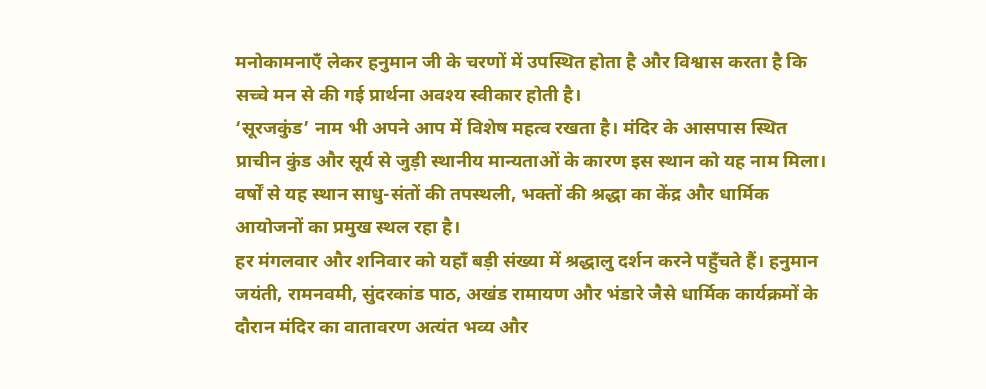मनोकामनाएँ लेकर हनुमान जी के चरणों में उपस्थित होता है और विश्वास करता है कि सच्चे मन से की गई प्रार्थना अवश्य स्वीकार होती है।
‘सूरजकुंड’ नाम भी अपने आप में विशेष महत्व रखता है। मंदिर के आसपास स्थित प्राचीन कुंड और सूर्य से जुड़ी स्थानीय मान्यताओं के कारण इस स्थान को यह नाम मिला। वर्षों से यह स्थान साधु-संतों की तपस्थली, भक्तों की श्रद्धा का केंद्र और धार्मिक आयोजनों का प्रमुख स्थल रहा है।
हर मंगलवार और शनिवार को यहाँ बड़ी संख्या में श्रद्धालु दर्शन करने पहुँचते हैं। हनुमान जयंती, रामनवमी, सुंदरकांड पाठ, अखंड रामायण और भंडारे जैसे धार्मिक कार्यक्रमों के दौरान मंदिर का वातावरण अत्यंत भव्य और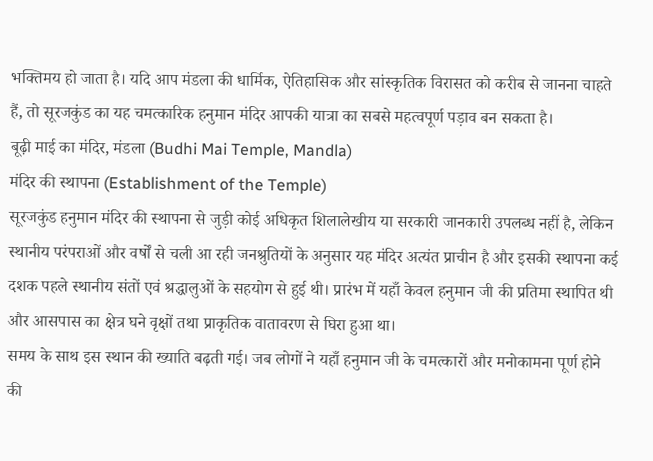भक्तिमय हो जाता है। यदि आप मंडला की धार्मिक, ऐतिहासिक और सांस्कृतिक विरासत को करीब से जानना चाहते हैं, तो सूरजकुंड का यह चमत्कारिक हनुमान मंदिर आपकी यात्रा का सबसे महत्वपूर्ण पड़ाव बन सकता है।
बूढ़ी माई का मंदिर, मंडला (Budhi Mai Temple, Mandla)
मंदिर की स्थापना (Establishment of the Temple)
सूरजकुंड हनुमान मंदिर की स्थापना से जुड़ी कोई अधिकृत शिलालेखीय या सरकारी जानकारी उपलब्ध नहीं है, लेकिन स्थानीय परंपराओं और वर्षों से चली आ रही जनश्रुतियों के अनुसार यह मंदिर अत्यंत प्राचीन है और इसकी स्थापना कई दशक पहले स्थानीय संतों एवं श्रद्धालुओं के सहयोग से हुई थी। प्रारंभ में यहाँ केवल हनुमान जी की प्रतिमा स्थापित थी और आसपास का क्षेत्र घने वृक्षों तथा प्राकृतिक वातावरण से घिरा हुआ था।
समय के साथ इस स्थान की ख्याति बढ़ती गई। जब लोगों ने यहाँ हनुमान जी के चमत्कारों और मनोकामना पूर्ण होने की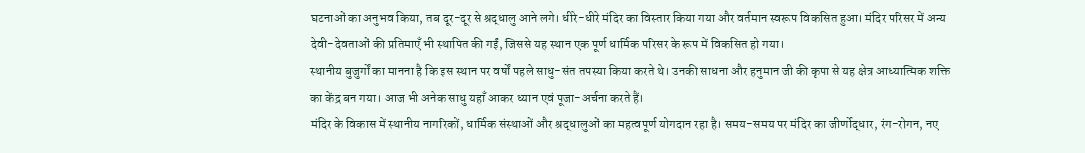घटनाओं का अनुभव किया, तब दूर-दूर से श्रद्धालु आने लगे। धीरे-धीरे मंदिर का विस्तार किया गया और वर्तमान स्वरूप विकसित हुआ। मंदिर परिसर में अन्य देवी-देवताओं की प्रतिमाएँ भी स्थापित की गईं, जिससे यह स्थान एक पूर्ण धार्मिक परिसर के रूप में विकसित हो गया।
स्थानीय बुजुर्गों का मानना है कि इस स्थान पर वर्षों पहले साधु-संत तपस्या किया करते थे। उनकी साधना और हनुमान जी की कृपा से यह क्षेत्र आध्यात्मिक शक्ति का केंद्र बन गया। आज भी अनेक साधु यहाँ आकर ध्यान एवं पूजा-अर्चना करते हैं।
मंदिर के विकास में स्थानीय नागरिकों, धार्मिक संस्थाओं और श्रद्धालुओं का महत्वपूर्ण योगदान रहा है। समय-समय पर मंदिर का जीर्णोद्धार, रंग-रोगन, नए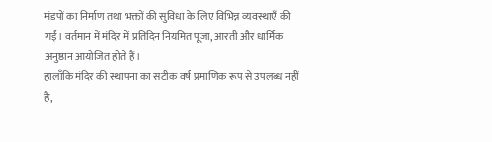मंडपों का निर्माण तथा भक्तों की सुविधा के लिए विभिन्न व्यवस्थाएँ की गईं। वर्तमान में मंदिर में प्रतिदिन नियमित पूजा, आरती और धार्मिक अनुष्ठान आयोजित होते हैं।
हालाँकि मंदिर की स्थापना का सटीक वर्ष प्रमाणिक रूप से उपलब्ध नहीं है,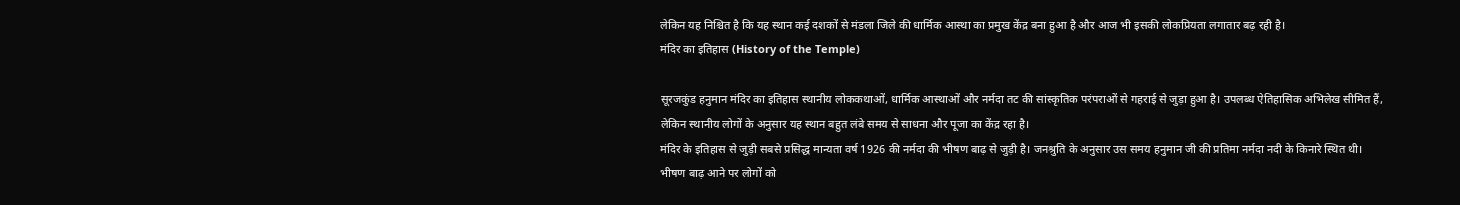लेकिन यह निश्चित है कि यह स्थान कई दशकों से मंडला जिले की धार्मिक आस्था का प्रमुख केंद्र बना हुआ है और आज भी इसकी लोकप्रियता लगातार बढ़ रही है।
मंदिर का इतिहास (History of the Temple)

सूरजकुंड हनुमान मंदिर का इतिहास स्थानीय लोककथाओं, धार्मिक आस्थाओं और नर्मदा तट की सांस्कृतिक परंपराओं से गहराई से जुड़ा हुआ है। उपलब्ध ऐतिहासिक अभिलेख सीमित हैं, लेकिन स्थानीय लोगों के अनुसार यह स्थान बहुत लंबे समय से साधना और पूजा का केंद्र रहा है।
मंदिर के इतिहास से जुड़ी सबसे प्रसिद्ध मान्यता वर्ष 1926 की नर्मदा की भीषण बाढ़ से जुड़ी है। जनश्रुति के अनुसार उस समय हनुमान जी की प्रतिमा नर्मदा नदी के किनारे स्थित थी। भीषण बाढ़ आने पर लोगों को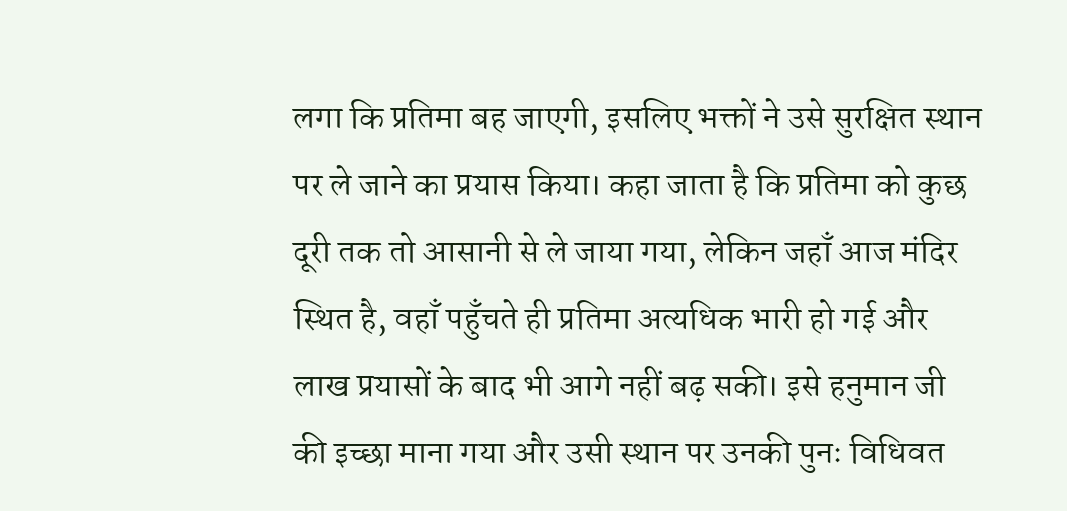लगा कि प्रतिमा बह जाएगी, इसलिए भक्तों ने उसे सुरक्षित स्थान पर ले जाने का प्रयास किया। कहा जाता है कि प्रतिमा को कुछ दूरी तक तो आसानी से ले जाया गया, लेकिन जहाँ आज मंदिर स्थित है, वहाँ पहुँचते ही प्रतिमा अत्यधिक भारी हो गई और लाख प्रयासों के बाद भी आगे नहीं बढ़ सकी। इसे हनुमान जी की इच्छा माना गया और उसी स्थान पर उनकी पुनः विधिवत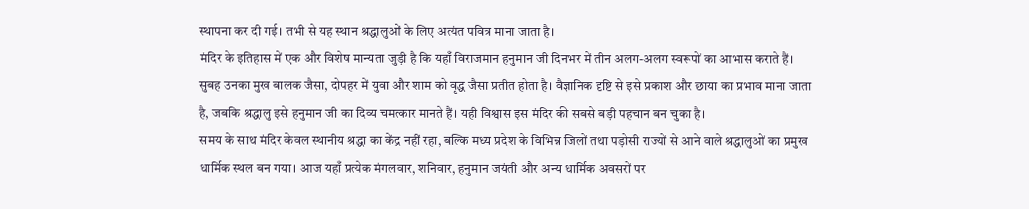स्थापना कर दी गई। तभी से यह स्थान श्रद्धालुओं के लिए अत्यंत पवित्र माना जाता है।
मंदिर के इतिहास में एक और विशेष मान्यता जुड़ी है कि यहाँ विराजमान हनुमान जी दिनभर में तीन अलग-अलग स्वरूपों का आभास कराते हैं। सुबह उनका मुख बालक जैसा, दोपहर में युवा और शाम को वृद्ध जैसा प्रतीत होता है। वैज्ञानिक दृष्टि से इसे प्रकाश और छाया का प्रभाव माना जाता है, जबकि श्रद्धालु इसे हनुमान जी का दिव्य चमत्कार मानते हैं। यही विश्वास इस मंदिर की सबसे बड़ी पहचान बन चुका है।
समय के साथ मंदिर केवल स्थानीय श्रद्धा का केंद्र नहीं रहा, बल्कि मध्य प्रदेश के विभिन्न जिलों तथा पड़ोसी राज्यों से आने वाले श्रद्धालुओं का प्रमुख धार्मिक स्थल बन गया। आज यहाँ प्रत्येक मंगलवार, शनिवार, हनुमान जयंती और अन्य धार्मिक अवसरों पर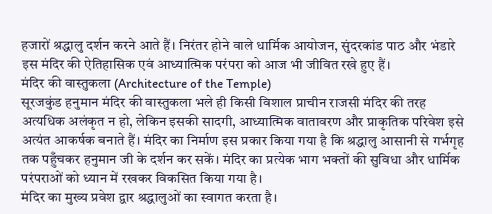हजारों श्रद्धालु दर्शन करने आते हैं। निरंतर होने वाले धार्मिक आयोजन, सुंदरकांड पाठ और भंडारे इस मंदिर की ऐतिहासिक एवं आध्यात्मिक परंपरा को आज भी जीवित रखे हुए हैं।
मंदिर की वास्तुकला (Architecture of the Temple)
सूरजकुंड हनुमान मंदिर की वास्तुकला भले ही किसी विशाल प्राचीन राजसी मंदिर की तरह अत्यधिक अलंकृत न हो, लेकिन इसकी सादगी, आध्यात्मिक वातावरण और प्राकृतिक परिवेश इसे अत्यंत आकर्षक बनाते हैं। मंदिर का निर्माण इस प्रकार किया गया है कि श्रद्धालु आसानी से गर्भगृह तक पहुँचकर हनुमान जी के दर्शन कर सकें। मंदिर का प्रत्येक भाग भक्तों की सुविधा और धार्मिक परंपराओं को ध्यान में रखकर विकसित किया गया है।
मंदिर का मुख्य प्रवेश द्वार श्रद्धालुओं का स्वागत करता है।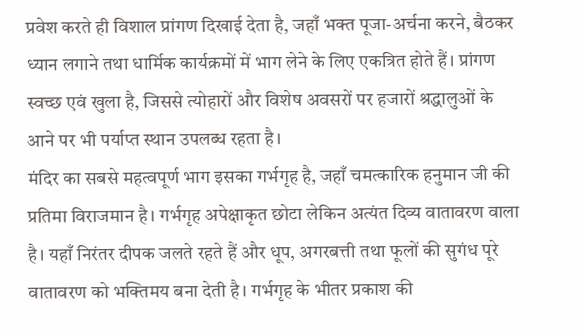प्रवेश करते ही विशाल प्रांगण दिखाई देता है, जहाँ भक्त पूजा-अर्चना करने, बैठकर ध्यान लगाने तथा धार्मिक कार्यक्रमों में भाग लेने के लिए एकत्रित होते हैं। प्रांगण स्वच्छ एवं खुला है, जिससे त्योहारों और विशेष अवसरों पर हजारों श्रद्धालुओं के आने पर भी पर्याप्त स्थान उपलब्ध रहता है।
मंदिर का सबसे महत्वपूर्ण भाग इसका गर्भगृह है, जहाँ चमत्कारिक हनुमान जी की प्रतिमा विराजमान है। गर्भगृह अपेक्षाकृत छोटा लेकिन अत्यंत दिव्य वातावरण वाला है। यहाँ निरंतर दीपक जलते रहते हैं और धूप, अगरबत्ती तथा फूलों की सुगंध पूरे वातावरण को भक्तिमय बना देती है। गर्भगृह के भीतर प्रकाश की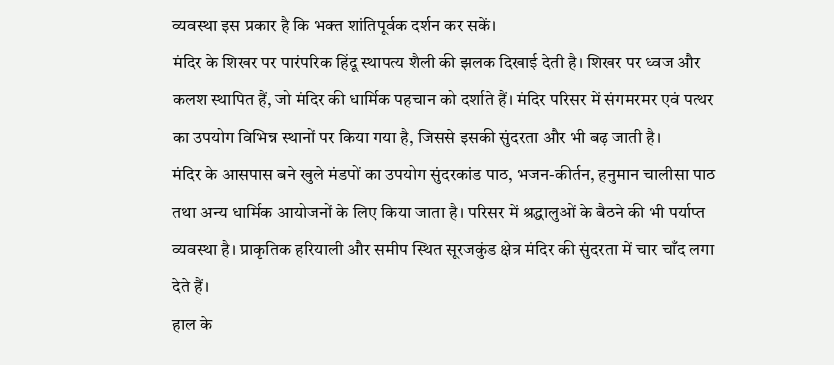व्यवस्था इस प्रकार है कि भक्त शांतिपूर्वक दर्शन कर सकें।
मंदिर के शिखर पर पारंपरिक हिंदू स्थापत्य शैली की झलक दिखाई देती है। शिखर पर ध्वज और कलश स्थापित हैं, जो मंदिर की धार्मिक पहचान को दर्शाते हैं। मंदिर परिसर में संगमरमर एवं पत्थर का उपयोग विभिन्न स्थानों पर किया गया है, जिससे इसकी सुंदरता और भी बढ़ जाती है।
मंदिर के आसपास बने खुले मंडपों का उपयोग सुंदरकांड पाठ, भजन-कीर्तन, हनुमान चालीसा पाठ तथा अन्य धार्मिक आयोजनों के लिए किया जाता है। परिसर में श्रद्धालुओं के बैठने की भी पर्याप्त व्यवस्था है। प्राकृतिक हरियाली और समीप स्थित सूरजकुंड क्षेत्र मंदिर की सुंदरता में चार चाँद लगा देते हैं।
हाल के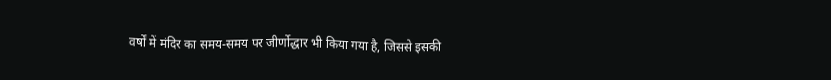वर्षों में मंदिर का समय-समय पर जीर्णोद्धार भी किया गया है, जिससे इसकी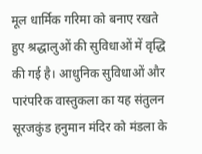मूल धार्मिक गरिमा को बनाए रखते हुए श्रद्धालुओं की सुविधाओं में वृद्धि की गई है। आधुनिक सुविधाओं और पारंपरिक वास्तुकला का यह संतुलन सूरजकुंड हनुमान मंदिर को मंडला के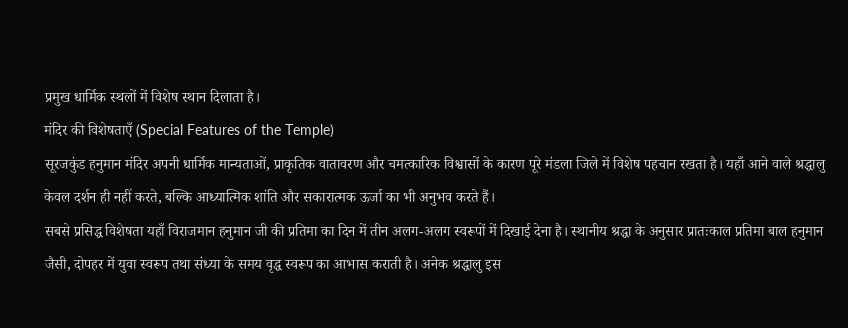प्रमुख धार्मिक स्थलों में विशेष स्थान दिलाता है।
मंदिर की विशेषताएँ (Special Features of the Temple)
सूरजकुंड हनुमान मंदिर अपनी धार्मिक मान्यताओं, प्राकृतिक वातावरण और चमत्कारिक विश्वासों के कारण पूरे मंडला जिले में विशेष पहचान रखता है। यहाँ आने वाले श्रद्धालु केवल दर्शन ही नहीं करते, बल्कि आध्यात्मिक शांति और सकारात्मक ऊर्जा का भी अनुभव करते हैं।
सबसे प्रसिद्ध विशेषता यहाँ विराजमान हनुमान जी की प्रतिमा का दिन में तीन अलग-अलग स्वरूपों में दिखाई देना है। स्थानीय श्रद्धा के अनुसार प्रातःकाल प्रतिमा बाल हनुमान जैसी, दोपहर में युवा स्वरूप तथा संध्या के समय वृद्ध स्वरूप का आभास कराती है। अनेक श्रद्धालु इस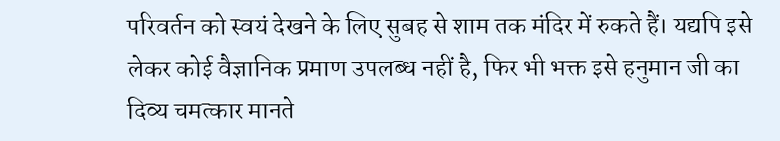परिवर्तन को स्वयं देखने के लिए सुबह से शाम तक मंदिर में रुकते हैं। यद्यपि इसे लेकर कोई वैज्ञानिक प्रमाण उपलब्ध नहीं है, फिर भी भक्त इसे हनुमान जी का दिव्य चमत्कार मानते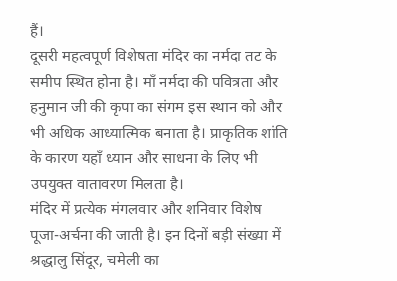हैं।
दूसरी महत्वपूर्ण विशेषता मंदिर का नर्मदा तट के समीप स्थित होना है। माँ नर्मदा की पवित्रता और हनुमान जी की कृपा का संगम इस स्थान को और भी अधिक आध्यात्मिक बनाता है। प्राकृतिक शांति के कारण यहाँ ध्यान और साधना के लिए भी उपयुक्त वातावरण मिलता है।
मंदिर में प्रत्येक मंगलवार और शनिवार विशेष पूजा-अर्चना की जाती है। इन दिनों बड़ी संख्या में श्रद्धालु सिंदूर, चमेली का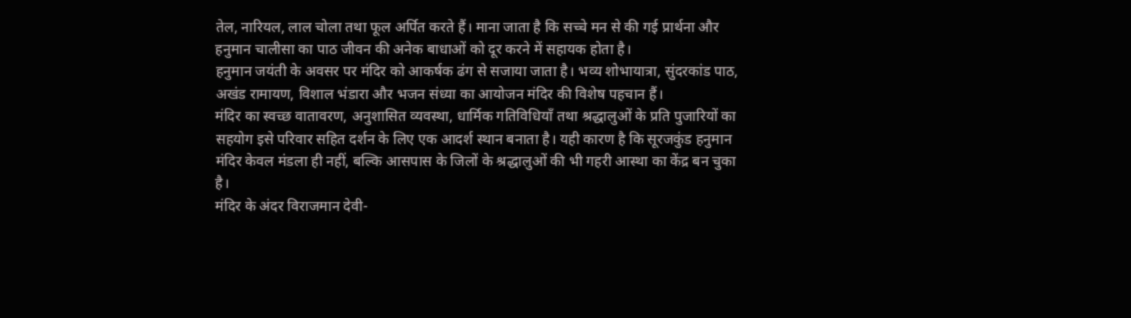तेल, नारियल, लाल चोला तथा फूल अर्पित करते हैं। माना जाता है कि सच्चे मन से की गई प्रार्थना और हनुमान चालीसा का पाठ जीवन की अनेक बाधाओं को दूर करने में सहायक होता है।
हनुमान जयंती के अवसर पर मंदिर को आकर्षक ढंग से सजाया जाता है। भव्य शोभायात्रा, सुंदरकांड पाठ, अखंड रामायण, विशाल भंडारा और भजन संध्या का आयोजन मंदिर की विशेष पहचान हैं।
मंदिर का स्वच्छ वातावरण, अनुशासित व्यवस्था, धार्मिक गतिविधियाँ तथा श्रद्धालुओं के प्रति पुजारियों का सहयोग इसे परिवार सहित दर्शन के लिए एक आदर्श स्थान बनाता है। यही कारण है कि सूरजकुंड हनुमान मंदिर केवल मंडला ही नहीं, बल्कि आसपास के जिलों के श्रद्धालुओं की भी गहरी आस्था का केंद्र बन चुका है।
मंदिर के अंदर विराजमान देवी-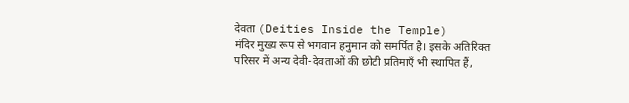देवता (Deities Inside the Temple)
मंदिर मुख्य रूप से भगवान हनुमान को समर्पित है। इसके अतिरिक्त परिसर में अन्य देवी-देवताओं की छोटी प्रतिमाएँ भी स्थापित हैं,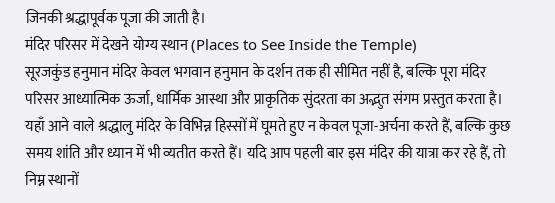जिनकी श्रद्धापूर्वक पूजा की जाती है।
मंदिर परिसर में देखने योग्य स्थान (Places to See Inside the Temple)
सूरजकुंड हनुमान मंदिर केवल भगवान हनुमान के दर्शन तक ही सीमित नहीं है, बल्कि पूरा मंदिर परिसर आध्यात्मिक ऊर्जा, धार्मिक आस्था और प्राकृतिक सुंदरता का अद्भुत संगम प्रस्तुत करता है। यहाँ आने वाले श्रद्धालु मंदिर के विभिन्न हिस्सों में घूमते हुए न केवल पूजा-अर्चना करते हैं, बल्कि कुछ समय शांति और ध्यान में भी व्यतीत करते हैं। यदि आप पहली बार इस मंदिर की यात्रा कर रहे हैं, तो निम्न स्थानों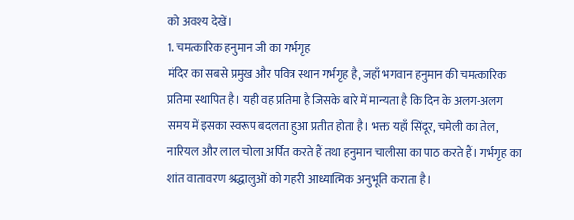को अवश्य देखें।
1. चमत्कारिक हनुमान जी का गर्भगृह
मंदिर का सबसे प्रमुख और पवित्र स्थान गर्भगृह है, जहाँ भगवान हनुमान की चमत्कारिक प्रतिमा स्थापित है। यही वह प्रतिमा है जिसके बारे में मान्यता है कि दिन के अलग-अलग समय में इसका स्वरूप बदलता हुआ प्रतीत होता है। भक्त यहाँ सिंदूर, चमेली का तेल, नारियल और लाल चोला अर्पित करते हैं तथा हनुमान चालीसा का पाठ करते हैं। गर्भगृह का शांत वातावरण श्रद्धालुओं को गहरी आध्यात्मिक अनुभूति कराता है।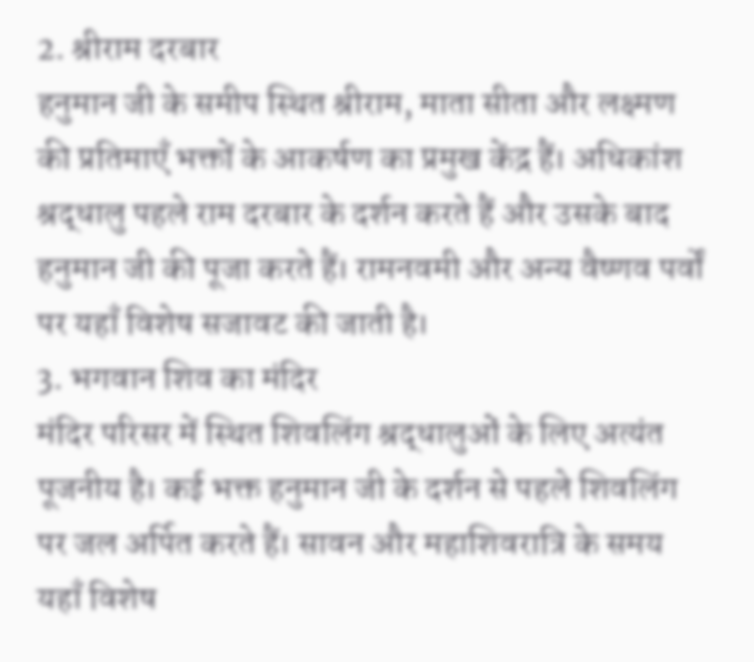2. श्रीराम दरबार
हनुमान जी के समीप स्थित श्रीराम, माता सीता और लक्ष्मण की प्रतिमाएँ भक्तों के आकर्षण का प्रमुख केंद्र हैं। अधिकांश श्रद्धालु पहले राम दरबार के दर्शन करते हैं और उसके बाद हनुमान जी की पूजा करते हैं। रामनवमी और अन्य वैष्णव पर्वों पर यहाँ विशेष सजावट की जाती है।
3. भगवान शिव का मंदिर
मंदिर परिसर में स्थित शिवलिंग श्रद्धालुओं के लिए अत्यंत पूजनीय है। कई भक्त हनुमान जी के दर्शन से पहले शिवलिंग पर जल अर्पित करते हैं। सावन और महाशिवरात्रि के समय यहाँ विशेष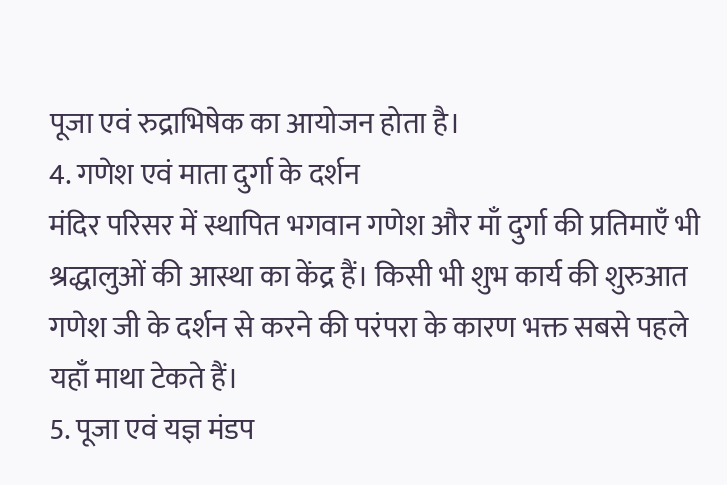पूजा एवं रुद्राभिषेक का आयोजन होता है।
4. गणेश एवं माता दुर्गा के दर्शन
मंदिर परिसर में स्थापित भगवान गणेश और माँ दुर्गा की प्रतिमाएँ भी श्रद्धालुओं की आस्था का केंद्र हैं। किसी भी शुभ कार्य की शुरुआत गणेश जी के दर्शन से करने की परंपरा के कारण भक्त सबसे पहले यहाँ माथा टेकते हैं।
5. पूजा एवं यज्ञ मंडप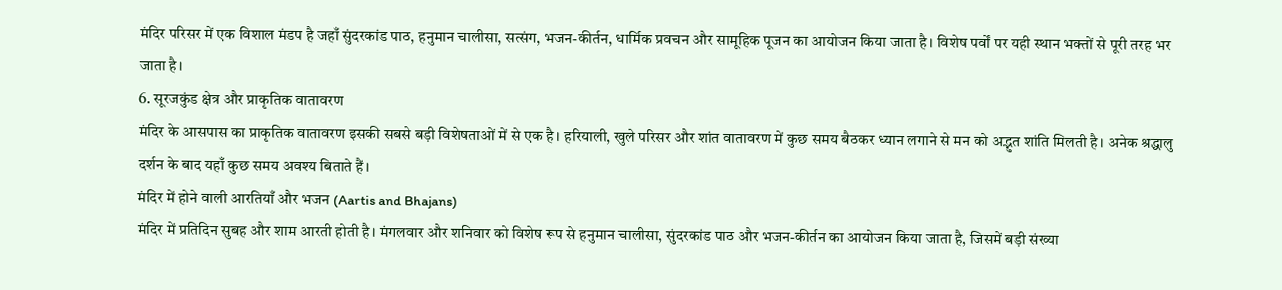मंदिर परिसर में एक विशाल मंडप है जहाँ सुंदरकांड पाठ, हनुमान चालीसा, सत्संग, भजन-कीर्तन, धार्मिक प्रवचन और सामूहिक पूजन का आयोजन किया जाता है। विशेष पर्वों पर यही स्थान भक्तों से पूरी तरह भर जाता है।
6. सूरजकुंड क्षेत्र और प्राकृतिक वातावरण
मंदिर के आसपास का प्राकृतिक वातावरण इसकी सबसे बड़ी विशेषताओं में से एक है। हरियाली, खुले परिसर और शांत वातावरण में कुछ समय बैठकर ध्यान लगाने से मन को अद्भुत शांति मिलती है। अनेक श्रद्धालु दर्शन के बाद यहाँ कुछ समय अवश्य बिताते हैं।
मंदिर में होने वाली आरतियाँ और भजन (Aartis and Bhajans)
मंदिर में प्रतिदिन सुबह और शाम आरती होती है। मंगलवार और शनिवार को विशेष रूप से हनुमान चालीसा, सुंदरकांड पाठ और भजन-कीर्तन का आयोजन किया जाता है, जिसमें बड़ी संख्या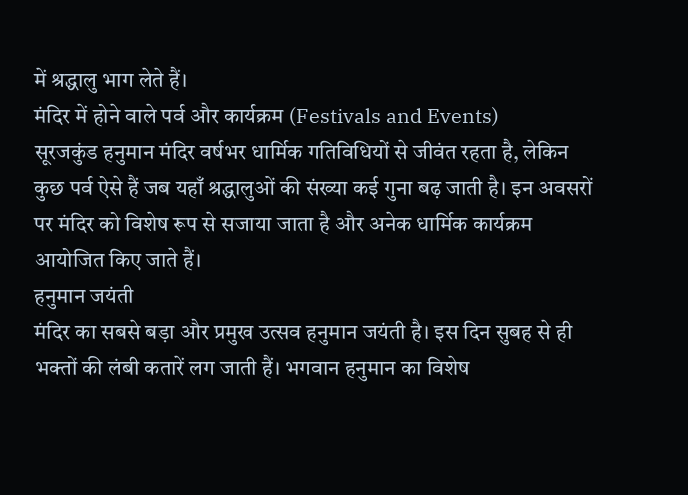में श्रद्धालु भाग लेते हैं।
मंदिर में होने वाले पर्व और कार्यक्रम (Festivals and Events)
सूरजकुंड हनुमान मंदिर वर्षभर धार्मिक गतिविधियों से जीवंत रहता है, लेकिन कुछ पर्व ऐसे हैं जब यहाँ श्रद्धालुओं की संख्या कई गुना बढ़ जाती है। इन अवसरों पर मंदिर को विशेष रूप से सजाया जाता है और अनेक धार्मिक कार्यक्रम आयोजित किए जाते हैं।
हनुमान जयंती
मंदिर का सबसे बड़ा और प्रमुख उत्सव हनुमान जयंती है। इस दिन सुबह से ही भक्तों की लंबी कतारें लग जाती हैं। भगवान हनुमान का विशेष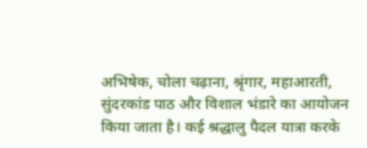अभिषेक, चोला चढ़ाना, श्रृंगार, महाआरती, सुंदरकांड पाठ और विशाल भंडारे का आयोजन किया जाता है। कई श्रद्धालु पैदल यात्रा करके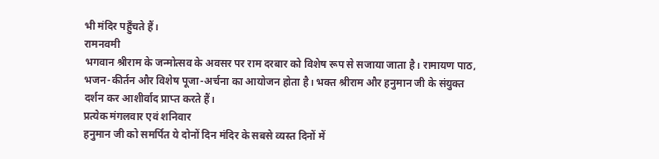भी मंदिर पहुँचते हैं।
रामनवमी
भगवान श्रीराम के जन्मोत्सव के अवसर पर राम दरबार को विशेष रूप से सजाया जाता है। रामायण पाठ, भजन-कीर्तन और विशेष पूजा-अर्चना का आयोजन होता है। भक्त श्रीराम और हनुमान जी के संयुक्त दर्शन कर आशीर्वाद प्राप्त करते हैं।
प्रत्येक मंगलवार एवं शनिवार
हनुमान जी को समर्पित ये दोनों दिन मंदिर के सबसे व्यस्त दिनों में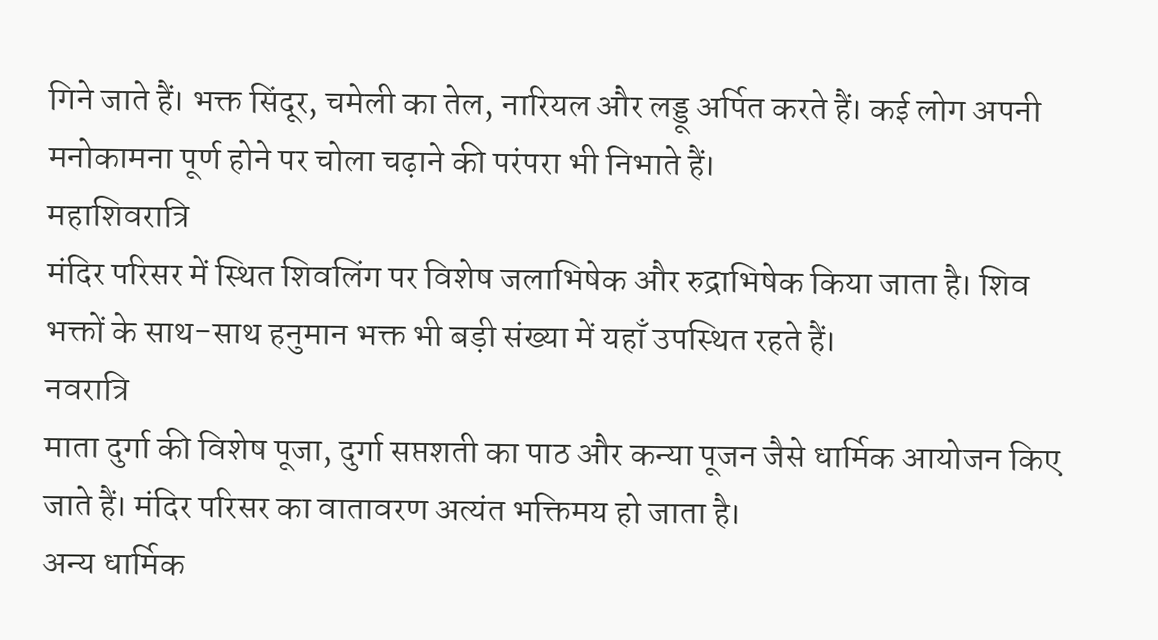गिने जाते हैं। भक्त सिंदूर, चमेली का तेल, नारियल और लड्डू अर्पित करते हैं। कई लोग अपनी मनोकामना पूर्ण होने पर चोला चढ़ाने की परंपरा भी निभाते हैं।
महाशिवरात्रि
मंदिर परिसर में स्थित शिवलिंग पर विशेष जलाभिषेक और रुद्राभिषेक किया जाता है। शिव भक्तों के साथ-साथ हनुमान भक्त भी बड़ी संख्या में यहाँ उपस्थित रहते हैं।
नवरात्रि
माता दुर्गा की विशेष पूजा, दुर्गा सप्तशती का पाठ और कन्या पूजन जैसे धार्मिक आयोजन किए जाते हैं। मंदिर परिसर का वातावरण अत्यंत भक्तिमय हो जाता है।
अन्य धार्मिक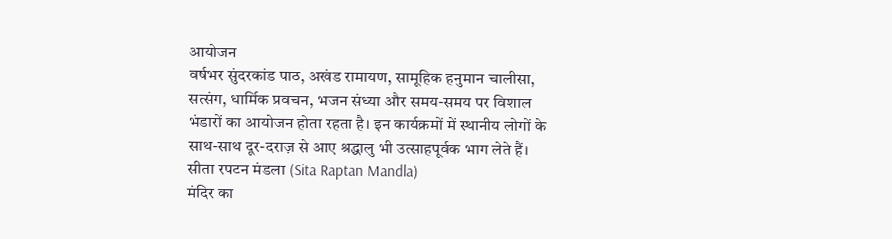आयोजन
वर्षभर सुंदरकांड पाठ, अखंड रामायण, सामूहिक हनुमान चालीसा, सत्संग, धार्मिक प्रवचन, भजन संध्या और समय-समय पर विशाल भंडारों का आयोजन होता रहता है। इन कार्यक्रमों में स्थानीय लोगों के साथ-साथ दूर-दराज़ से आए श्रद्धालु भी उत्साहपूर्वक भाग लेते हैं।
सीता रपटन मंडला (Sita Raptan Mandla)
मंदिर का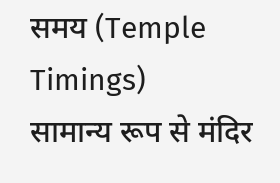समय (Temple Timings)
सामान्य रूप से मंदिर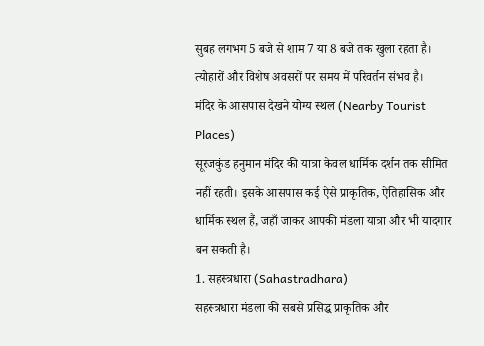सुबह लगभग 5 बजे से शाम 7 या 8 बजे तक खुला रहता है। त्योहारों और विशेष अवसरों पर समय में परिवर्तन संभव है।
मंदिर के आसपास देखने योग्य स्थल (Nearby Tourist Places)
सूरजकुंड हनुमान मंदिर की यात्रा केवल धार्मिक दर्शन तक सीमित नहीं रहती। इसके आसपास कई ऐसे प्राकृतिक, ऐतिहासिक और धार्मिक स्थल हैं, जहाँ जाकर आपकी मंडला यात्रा और भी यादगार बन सकती है।
1. सहस्त्रधारा (Sahastradhara)
सहस्त्रधारा मंडला की सबसे प्रसिद्ध प्राकृतिक और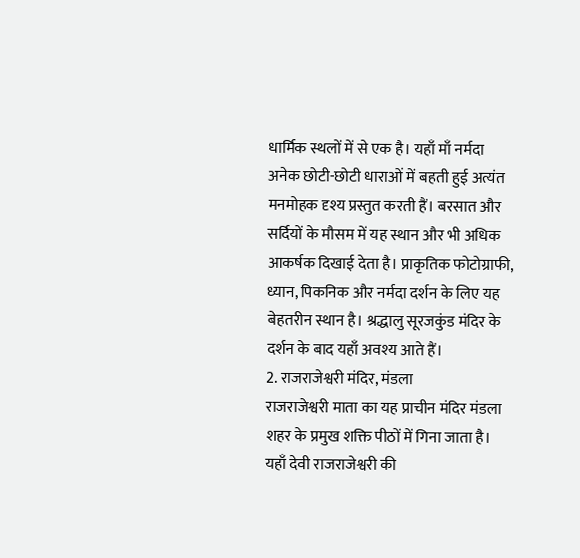धार्मिक स्थलों में से एक है। यहाँ माँ नर्मदा अनेक छोटी-छोटी धाराओं में बहती हुई अत्यंत मनमोहक दृश्य प्रस्तुत करती हैं। बरसात और सर्दियों के मौसम में यह स्थान और भी अधिक आकर्षक दिखाई देता है। प्राकृतिक फोटोग्राफी, ध्यान, पिकनिक और नर्मदा दर्शन के लिए यह बेहतरीन स्थान है। श्रद्धालु सूरजकुंड मंदिर के दर्शन के बाद यहाँ अवश्य आते हैं।
2. राजराजेश्वरी मंदिर, मंडला
राजराजेश्वरी माता का यह प्राचीन मंदिर मंडला शहर के प्रमुख शक्ति पीठों में गिना जाता है। यहाँ देवी राजराजेश्वरी की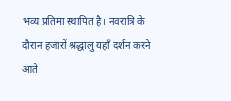भव्य प्रतिमा स्थापित है। नवरात्रि के दौरान हजारों श्रद्धालु यहाँ दर्शन करने आते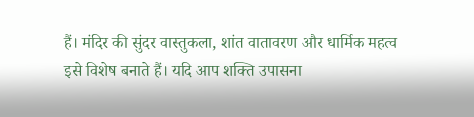हैं। मंदिर की सुंदर वास्तुकला, शांत वातावरण और धार्मिक महत्व इसे विशेष बनाते हैं। यदि आप शक्ति उपासना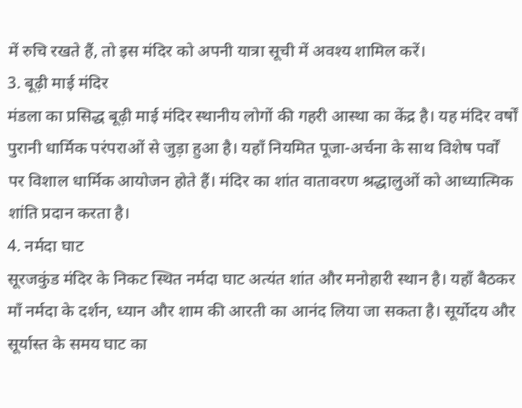में रुचि रखते हैं, तो इस मंदिर को अपनी यात्रा सूची में अवश्य शामिल करें।
3. बूढ़ी माई मंदिर
मंडला का प्रसिद्ध बूढ़ी माई मंदिर स्थानीय लोगों की गहरी आस्था का केंद्र है। यह मंदिर वर्षों पुरानी धार्मिक परंपराओं से जुड़ा हुआ है। यहाँ नियमित पूजा-अर्चना के साथ विशेष पर्वों पर विशाल धार्मिक आयोजन होते हैं। मंदिर का शांत वातावरण श्रद्धालुओं को आध्यात्मिक शांति प्रदान करता है।
4. नर्मदा घाट
सूरजकुंड मंदिर के निकट स्थित नर्मदा घाट अत्यंत शांत और मनोहारी स्थान है। यहाँ बैठकर माँ नर्मदा के दर्शन, ध्यान और शाम की आरती का आनंद लिया जा सकता है। सूर्योदय और सूर्यास्त के समय घाट का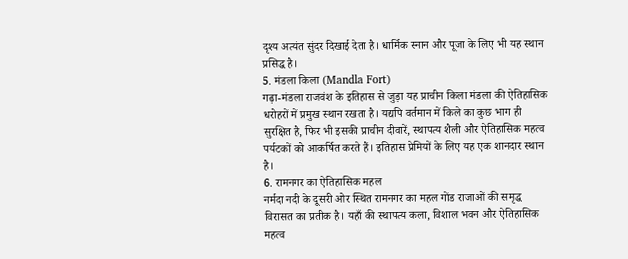दृश्य अत्यंत सुंदर दिखाई देता है। धार्मिक स्नान और पूजा के लिए भी यह स्थान प्रसिद्ध है।
5. मंडला किला (Mandla Fort)
गढ़ा-मंडला राजवंश के इतिहास से जुड़ा यह प्राचीन किला मंडला की ऐतिहासिक धरोहरों में प्रमुख स्थान रखता है। यद्यपि वर्तमान में किले का कुछ भाग ही सुरक्षित है, फिर भी इसकी प्राचीन दीवारें, स्थापत्य शैली और ऐतिहासिक महत्व पर्यटकों को आकर्षित करते हैं। इतिहास प्रेमियों के लिए यह एक शानदार स्थान है।
6. रामनगर का ऐतिहासिक महल
नर्मदा नदी के दूसरी ओर स्थित रामनगर का महल गोंड राजाओं की समृद्ध विरासत का प्रतीक है। यहाँ की स्थापत्य कला, विशाल भवन और ऐतिहासिक महत्व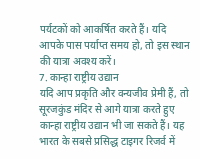पर्यटकों को आकर्षित करते हैं। यदि आपके पास पर्याप्त समय हो, तो इस स्थान की यात्रा अवश्य करें।
7. कान्हा राष्ट्रीय उद्यान
यदि आप प्रकृति और वन्यजीव प्रेमी हैं, तो सूरजकुंड मंदिर से आगे यात्रा करते हुए कान्हा राष्ट्रीय उद्यान भी जा सकते हैं। यह भारत के सबसे प्रसिद्ध टाइगर रिजर्व में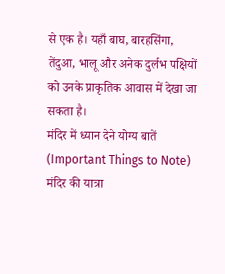से एक है। यहाँ बाघ, बारहसिंगा, तेंदुआ, भालू और अनेक दुर्लभ पक्षियों को उनके प्राकृतिक आवास में देखा जा सकता है।
मंदिर में ध्यान देने योग्य बातें (Important Things to Note)
मंदिर की यात्रा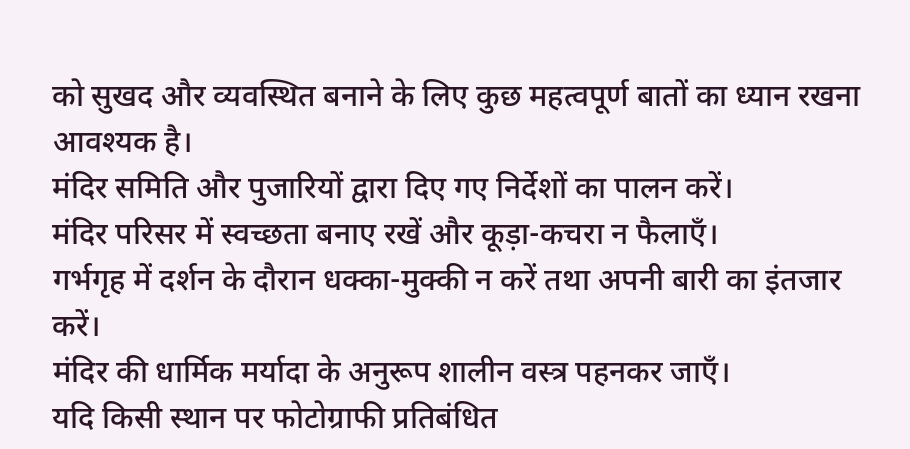को सुखद और व्यवस्थित बनाने के लिए कुछ महत्वपूर्ण बातों का ध्यान रखना आवश्यक है।
मंदिर समिति और पुजारियों द्वारा दिए गए निर्देशों का पालन करें।
मंदिर परिसर में स्वच्छता बनाए रखें और कूड़ा-कचरा न फैलाएँ।
गर्भगृह में दर्शन के दौरान धक्का-मुक्की न करें तथा अपनी बारी का इंतजार करें।
मंदिर की धार्मिक मर्यादा के अनुरूप शालीन वस्त्र पहनकर जाएँ।
यदि किसी स्थान पर फोटोग्राफी प्रतिबंधित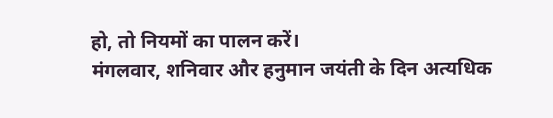हो, तो नियमों का पालन करें।
मंगलवार, शनिवार और हनुमान जयंती के दिन अत्यधिक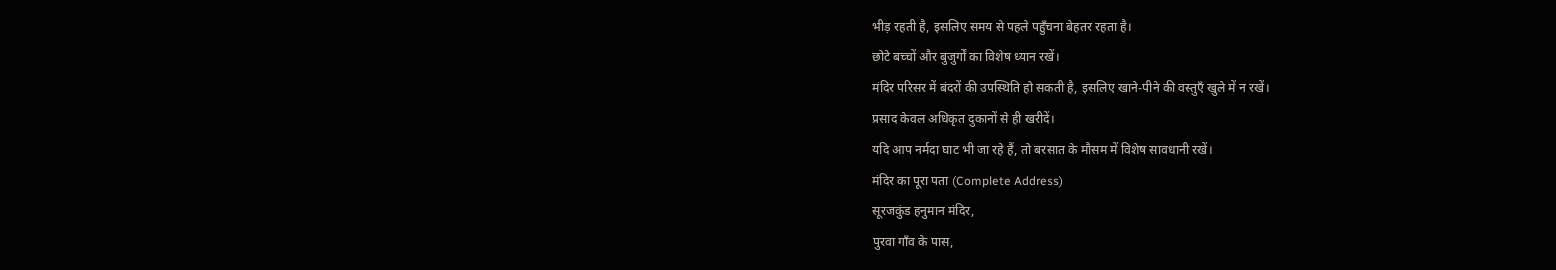भीड़ रहती है, इसलिए समय से पहले पहुँचना बेहतर रहता है।
छोटे बच्चों और बुजुर्गों का विशेष ध्यान रखें।
मंदिर परिसर में बंदरों की उपस्थिति हो सकती है, इसलिए खाने-पीने की वस्तुएँ खुले में न रखें।
प्रसाद केवल अधिकृत दुकानों से ही खरीदें।
यदि आप नर्मदा घाट भी जा रहे हैं, तो बरसात के मौसम में विशेष सावधानी रखें।
मंदिर का पूरा पता (Complete Address)
सूरजकुंड हनुमान मंदिर,
पुरवा गाँव के पास,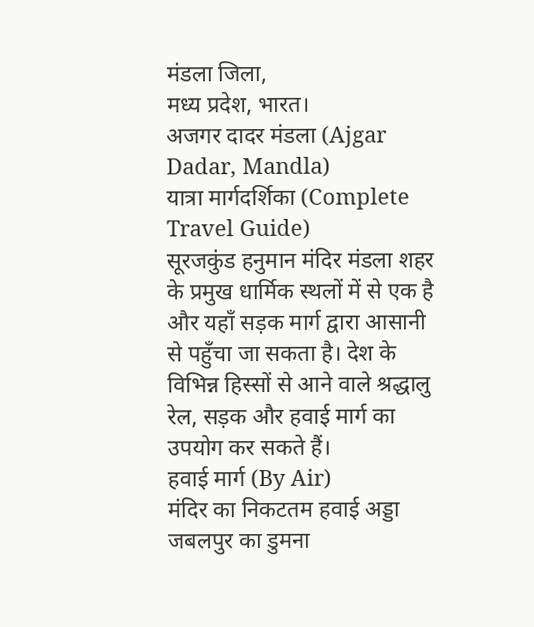मंडला जिला,
मध्य प्रदेश, भारत।
अजगर दादर मंडला (Ajgar Dadar, Mandla)
यात्रा मार्गदर्शिका (Complete Travel Guide)
सूरजकुंड हनुमान मंदिर मंडला शहर के प्रमुख धार्मिक स्थलों में से एक है और यहाँ सड़क मार्ग द्वारा आसानी से पहुँचा जा सकता है। देश के विभिन्न हिस्सों से आने वाले श्रद्धालु रेल, सड़क और हवाई मार्ग का उपयोग कर सकते हैं।
हवाई मार्ग (By Air)
मंदिर का निकटतम हवाई अड्डा जबलपुर का डुमना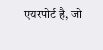एयरपोर्ट है, जो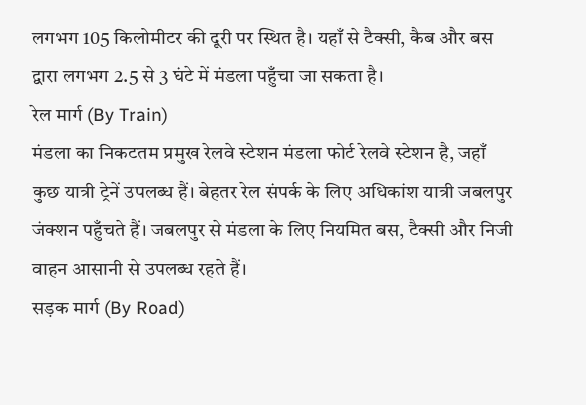लगभग 105 किलोमीटर की दूरी पर स्थित है। यहाँ से टैक्सी, कैब और बस द्वारा लगभग 2.5 से 3 घंटे में मंडला पहुँचा जा सकता है।
रेल मार्ग (By Train)
मंडला का निकटतम प्रमुख रेलवे स्टेशन मंडला फोर्ट रेलवे स्टेशन है, जहाँ कुछ यात्री ट्रेनें उपलब्ध हैं। बेहतर रेल संपर्क के लिए अधिकांश यात्री जबलपुर जंक्शन पहुँचते हैं। जबलपुर से मंडला के लिए नियमित बस, टैक्सी और निजी वाहन आसानी से उपलब्ध रहते हैं।
सड़क मार्ग (By Road)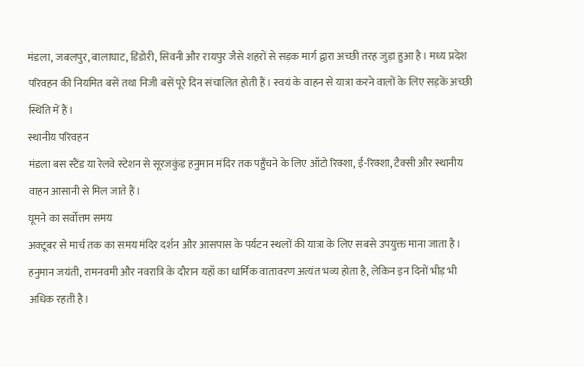मंडला, जबलपुर, बालाघाट, डिंडोरी, सिवनी और रायपुर जैसे शहरों से सड़क मार्ग द्वारा अच्छी तरह जुड़ा हुआ है। मध्य प्रदेश परिवहन की नियमित बसें तथा निजी बसें पूरे दिन संचालित होती हैं। स्वयं के वाहन से यात्रा करने वालों के लिए सड़कें अच्छी स्थिति में हैं।
स्थानीय परिवहन
मंडला बस स्टैंड या रेलवे स्टेशन से सूरजकुंड हनुमान मंदिर तक पहुँचने के लिए ऑटो रिक्शा, ई-रिक्शा, टैक्सी और स्थानीय वाहन आसानी से मिल जाते हैं।
घूमने का सर्वोत्तम समय
अक्टूबर से मार्च तक का समय मंदिर दर्शन और आसपास के पर्यटन स्थलों की यात्रा के लिए सबसे उपयुक्त माना जाता है। हनुमान जयंती, रामनवमी और नवरात्रि के दौरान यहाँ का धार्मिक वातावरण अत्यंत भव्य होता है, लेकिन इन दिनों भीड़ भी अधिक रहती है।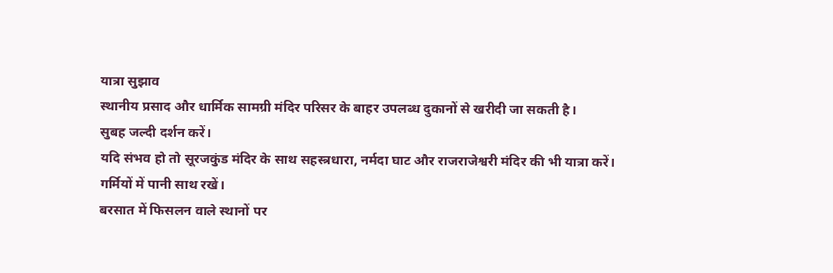यात्रा सुझाव
स्थानीय प्रसाद और धार्मिक सामग्री मंदिर परिसर के बाहर उपलब्ध दुकानों से खरीदी जा सकती है।
सुबह जल्दी दर्शन करें।
यदि संभव हो तो सूरजकुंड मंदिर के साथ सहस्त्रधारा, नर्मदा घाट और राजराजेश्वरी मंदिर की भी यात्रा करें।
गर्मियों में पानी साथ रखें।
बरसात में फिसलन वाले स्थानों पर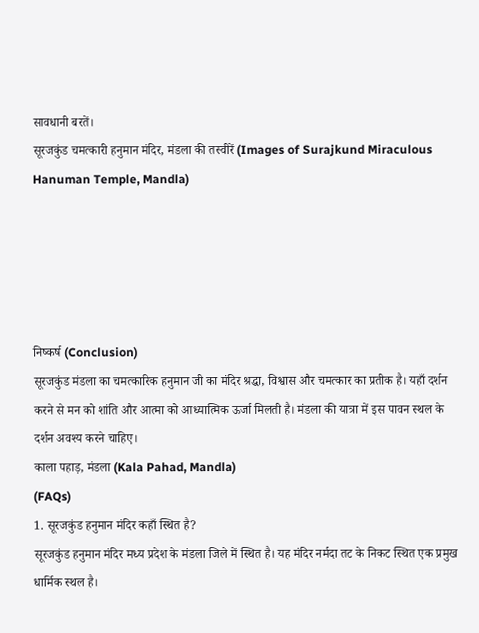सावधानी बरतें।
सूरजकुंड चमत्कारी हनुमान मंदिर, मंडला की तस्वीरें (Images of Surajkund Miraculous Hanuman Temple, Mandla)





निष्कर्ष (Conclusion)
सूरजकुंड मंडला का चमत्कारिक हनुमान जी का मंदिर श्रद्धा, विश्वास और चमत्कार का प्रतीक है। यहाँ दर्शन करने से मन को शांति और आत्मा को आध्यात्मिक ऊर्जा मिलती है। मंडला की यात्रा में इस पावन स्थल के दर्शन अवश्य करने चाहिए।
काला पहाड़, मंडला (Kala Pahad, Mandla)
(FAQs)
1. सूरजकुंड हनुमान मंदिर कहाँ स्थित है?
सूरजकुंड हनुमान मंदिर मध्य प्रदेश के मंडला जिले में स्थित है। यह मंदिर नर्मदा तट के निकट स्थित एक प्रमुख धार्मिक स्थल है।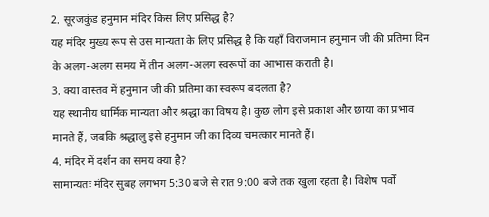2. सूरजकुंड हनुमान मंदिर किस लिए प्रसिद्ध है?
यह मंदिर मुख्य रूप से उस मान्यता के लिए प्रसिद्ध है कि यहाँ विराजमान हनुमान जी की प्रतिमा दिन के अलग-अलग समय में तीन अलग-अलग स्वरूपों का आभास कराती है।
3. क्या वास्तव में हनुमान जी की प्रतिमा का स्वरूप बदलता है?
यह स्थानीय धार्मिक मान्यता और श्रद्धा का विषय है। कुछ लोग इसे प्रकाश और छाया का प्रभाव मानते हैं, जबकि श्रद्धालु इसे हनुमान जी का दिव्य चमत्कार मानते हैं।
4. मंदिर में दर्शन का समय क्या है?
सामान्यतः मंदिर सुबह लगभग 5:30 बजे से रात 9:00 बजे तक खुला रहता है। विशेष पर्वों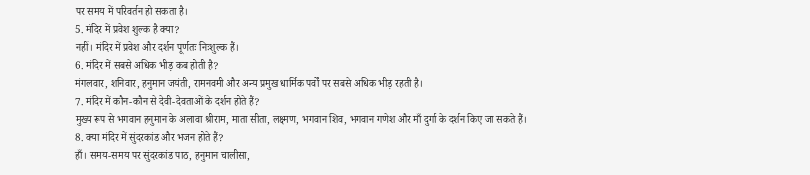पर समय में परिवर्तन हो सकता है।
5. मंदिर में प्रवेश शुल्क है क्या?
नहीं। मंदिर में प्रवेश और दर्शन पूर्णतः निःशुल्क हैं।
6. मंदिर में सबसे अधिक भीड़ कब होती है?
मंगलवार, शनिवार, हनुमान जयंती, रामनवमी और अन्य प्रमुख धार्मिक पर्वों पर सबसे अधिक भीड़ रहती है।
7. मंदिर में कौन-कौन से देवी-देवताओं के दर्शन होते हैं?
मुख्य रूप से भगवान हनुमान के अलावा श्रीराम, माता सीता, लक्ष्मण, भगवान शिव, भगवान गणेश और माँ दुर्गा के दर्शन किए जा सकते हैं।
8. क्या मंदिर में सुंदरकांड और भजन होते हैं?
हाँ। समय-समय पर सुंदरकांड पाठ, हनुमान चालीसा,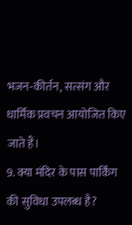भजन-कीर्तन, सत्संग और धार्मिक प्रवचन आयोजित किए जाते हैं।
9. क्या मंदिर के पास पार्किंग की सुविधा उपलब्ध है?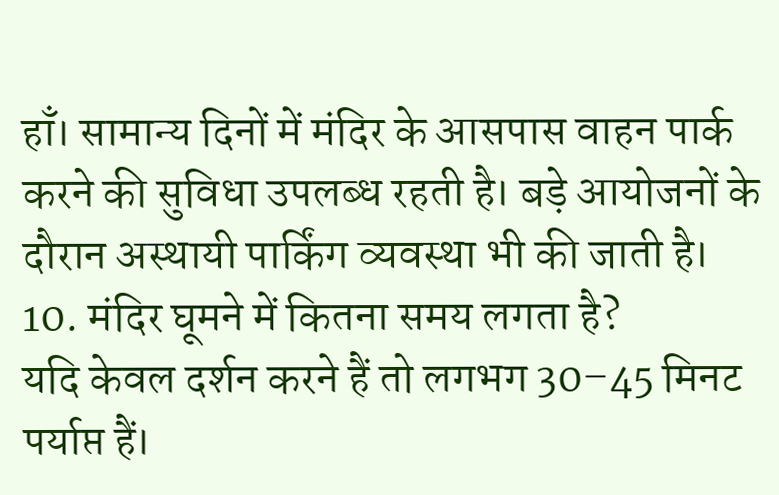हाँ। सामान्य दिनों में मंदिर के आसपास वाहन पार्क करने की सुविधा उपलब्ध रहती है। बड़े आयोजनों के दौरान अस्थायी पार्किंग व्यवस्था भी की जाती है।
10. मंदिर घूमने में कितना समय लगता है?
यदि केवल दर्शन करने हैं तो लगभग 30–45 मिनट पर्याप्त हैं।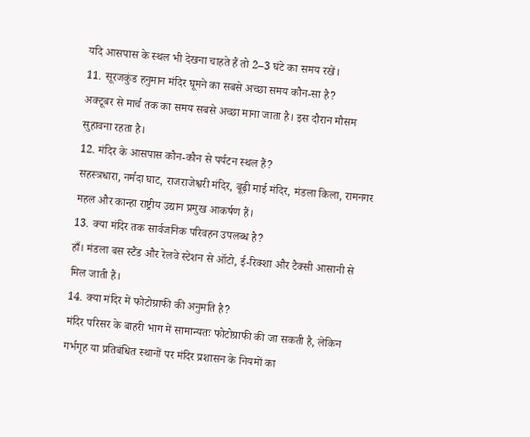यदि आसपास के स्थल भी देखना चाहते हैं तो 2–3 घंटे का समय रखें।
11. सूरजकुंड हनुमान मंदिर घूमने का सबसे अच्छा समय कौन-सा है?
अक्टूबर से मार्च तक का समय सबसे अच्छा माना जाता है। इस दौरान मौसम सुहावना रहता है।
12. मंदिर के आसपास कौन-कौन से पर्यटन स्थल हैं?
सहस्त्रधारा, नर्मदा घाट, राजराजेश्वरी मंदिर, बूढ़ी माई मंदिर, मंडला किला, रामनगर महल और कान्हा राष्ट्रीय उद्यान प्रमुख आकर्षण हैं।
13. क्या मंदिर तक सार्वजनिक परिवहन उपलब्ध है?
हाँ। मंडला बस स्टैंड और रेलवे स्टेशन से ऑटो, ई-रिक्शा और टैक्सी आसानी से मिल जाती हैं।
14. क्या मंदिर में फोटोग्राफी की अनुमति है?
मंदिर परिसर के बाहरी भाग में सामान्यतः फोटोग्राफी की जा सकती है, लेकिन गर्भगृह या प्रतिबंधित स्थानों पर मंदिर प्रशासन के नियमों का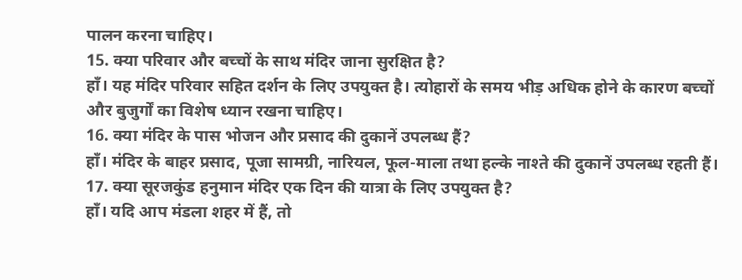पालन करना चाहिए।
15. क्या परिवार और बच्चों के साथ मंदिर जाना सुरक्षित है?
हाँ। यह मंदिर परिवार सहित दर्शन के लिए उपयुक्त है। त्योहारों के समय भीड़ अधिक होने के कारण बच्चों और बुजुर्गों का विशेष ध्यान रखना चाहिए।
16. क्या मंदिर के पास भोजन और प्रसाद की दुकानें उपलब्ध हैं?
हाँ। मंदिर के बाहर प्रसाद, पूजा सामग्री, नारियल, फूल-माला तथा हल्के नाश्ते की दुकानें उपलब्ध रहती हैं।
17. क्या सूरजकुंड हनुमान मंदिर एक दिन की यात्रा के लिए उपयुक्त है?
हाँ। यदि आप मंडला शहर में हैं, तो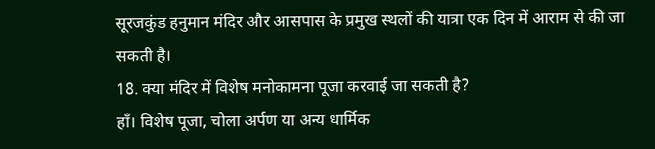सूरजकुंड हनुमान मंदिर और आसपास के प्रमुख स्थलों की यात्रा एक दिन में आराम से की जा सकती है।
18. क्या मंदिर में विशेष मनोकामना पूजा करवाई जा सकती है?
हाँ। विशेष पूजा, चोला अर्पण या अन्य धार्मिक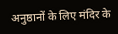अनुष्ठानों के लिए मंदिर के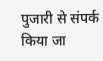पुजारी से संपर्क किया जा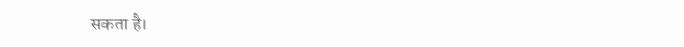सकता है।